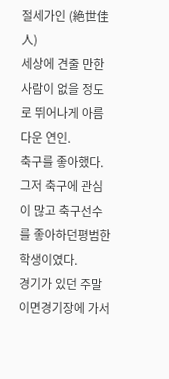절세가인 (絶世佳人)
세상에 견줄 만한 사람이 없을 정도로 뛰어나게 아름다운 연인.
축구를 좋아했다.
그저 축구에 관심이 많고 축구선수를 좋아하던평범한학생이였다.
경기가 있던 주말이면경기장에 가서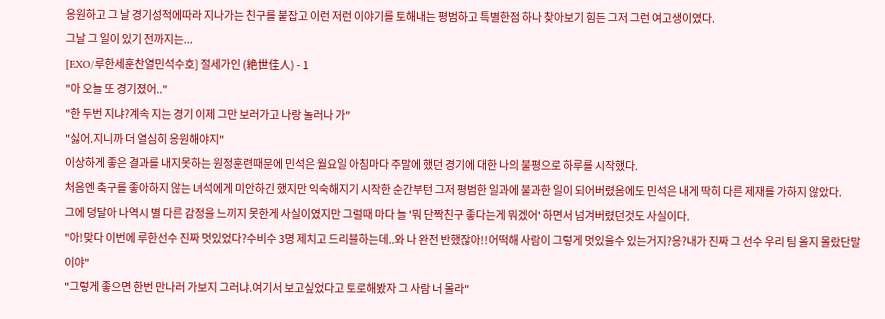응원하고 그 날 경기성적에따라 지나가는 친구를 붙잡고 이런 저런 이야기를 토해내는 평범하고 특별한점 하나 찾아보기 힘든 그저 그런 여고생이였다.
그날 그 일이 있기 전까지는...
[EXO/루한세훈찬열민석수호] 절세가인 (絶世佳人) - 1
"아 오늘 또 경기졌어.."
"한 두번 지냐?계속 지는 경기 이제 그만 보러가고 나랑 놀러나 가"
"싫어.지니까 더 열심히 응원해야지"
이상하게 좋은 결과를 내지못하는 원정훈련때문에 민석은 월요일 아침마다 주말에 했던 경기에 대한 나의 불평으로 하루를 시작했다.
처음엔 축구를 좋아하지 않는 녀석에게 미안하긴 했지만 익숙해지기 시작한 순간부턴 그저 평범한 일과에 불과한 일이 되어버렸음에도 민석은 내게 딱히 다른 제재를 가하지 않았다.
그에 덩달아 나역시 별 다른 감정을 느끼지 못한게 사실이였지만 그럴때 마다 늘 '뭐 단짝친구 좋다는게 뭐겠어' 하면서 넘겨버렸던것도 사실이다.
"아!맞다 이번에 루한선수 진짜 멋있었다?수비수 3명 제치고 드리블하는데..와 나 완전 반했잖아!!어떡해 사람이 그렇게 멋있을수 있는거지?응?내가 진짜 그 선수 우리 팀 올지 몰랐단말이야"
"그렇게 좋으면 한번 만나러 가보지 그러냐.여기서 보고싶었다고 토로해봤자 그 사람 너 몰라"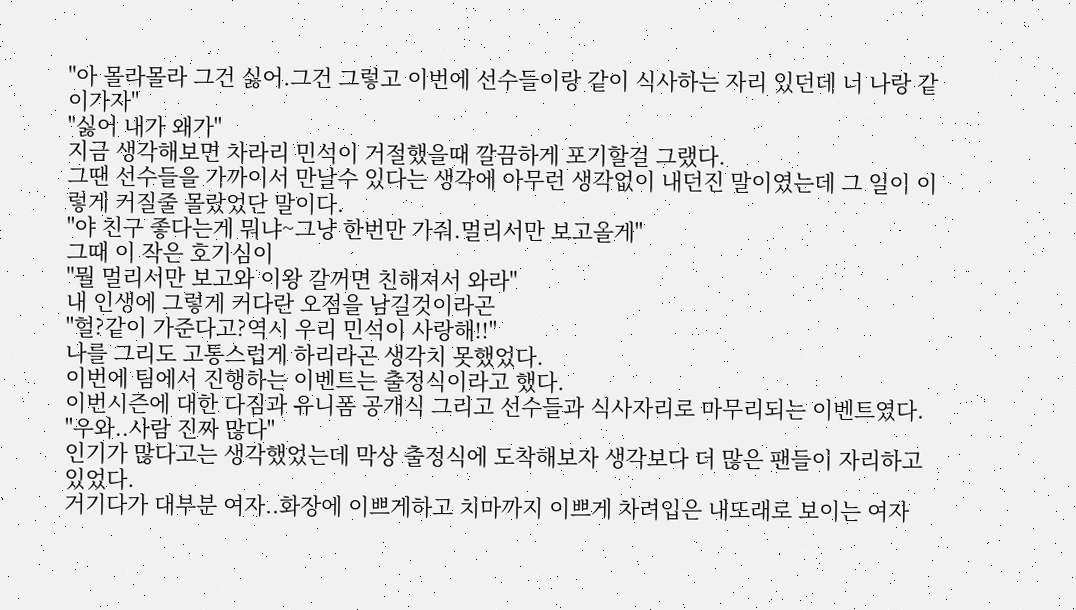"아 몰라몰라 그건 싫어.그건 그렇고 이번에 선수들이랑 같이 식사하는 자리 있던데 너 나랑 같이가자"
"싫어 내가 왜가"
지금 생각해보면 차라리 민석이 거절했을때 깔끔하게 포기할걸 그랬다.
그땐 선수들을 가까이서 만날수 있다는 생각에 아무런 생각없이 내던진 말이였는데 그 일이 이렇게 커질줄 몰랐었단 말이다.
"야 친구 좋다는게 뭐냐~그냥 한번만 가줘.멀리서만 보고올게"
그때 이 작은 호기심이
"뭘 멀리서만 보고와 이왕 갈꺼면 친해져서 와라"
내 인생에 그렇게 커다란 오점을 남길것이라곤
"헐?같이 가준다고?역시 우리 민석이 사랑해!!"
나를 그리도 고통스럽게 하리라곤 생각치 못했었다.
이번에 팀에서 진행하는 이벤트는 출정식이라고 했다.
이번시즌에 대한 다짐과 유니폼 공개식 그리고 선수들과 식사자리로 마무리되는 이벤트였다.
"우와..사람 진짜 많다"
인기가 많다고는 생각했었는데 막상 출정식에 도착해보자 생각보다 더 많은 팬들이 자리하고 있었다.
거기다가 대부분 여자..화장에 이쁘게하고 치마까지 이쁘게 차려입은 내또래로 보이는 여자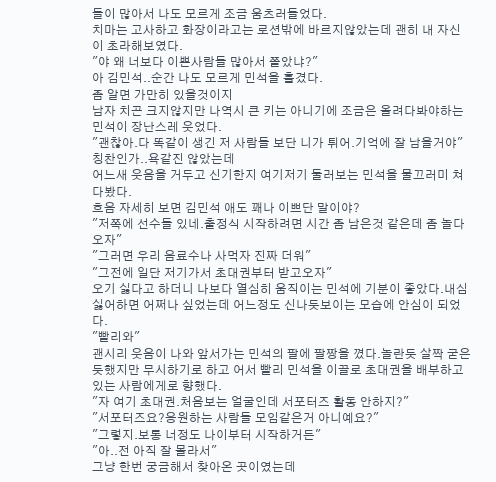들이 많아서 나도 모르게 조금 움츠러들었다.
치마는 고사하고 화장이라고는 로션밖에 바르지않았는데 괜히 내 자신이 초라해보였다.
"야 왜 너보다 이쁜사람들 많아서 쫄았냐?"
아 김민석..순간 나도 모르게 민석을 흘겼다.
좀 알면 가만히 있을것이지
남자 치곤 크지않지만 나역시 큰 키는 아니기에 조금은 올려다봐야하는 민석이 장난스레 웃었다.
"괜찮아.다 똑같이 생긴 저 사람들 보단 니가 튀어.기억에 잘 남을거야"
칭찬인가..욕같진 않았는데
어느새 웃음을 거두고 신기한지 여기저기 둘러보는 민석을 물끄러미 쳐다봤다.
흐음 자세히 보면 김민석 애도 꽤나 이쁘단 말이야?
"저쪽에 선수들 있네.출정식 시작하려면 시간 좀 남은것 같은데 좀 놀다 오자"
"그러면 우리 음료수나 사먹자 진짜 더워"
"그전에 일단 저기가서 초대권부터 받고오자"
오기 싫다고 하더니 나보다 열심히 움직이는 민석에 기분이 좋았다.내심 싫어하면 어쩌나 싶었는데 어느정도 신나듯보이는 모습에 안심이 되었다.
"빨리와"
괜시리 웃음이 나와 앞서가는 민석의 팔에 팔짱을 꼈다.놀란듯 살짝 굳은듯했지만 무시하기로 하고 어서 빨리 민석을 이끌로 초대권을 배부하고 있는 사람에게로 향했다.
"자 여기 초대권.처음보는 얼굴인데 서포터즈 활동 안하지?"
"서포터즈요?응원하는 사람들 모임같은거 아니예요?"
"그렇지.보통 너정도 나이부터 시작하거든"
"아..전 아직 잘 몰라서"
그냥 한번 궁금해서 찾아온 곳이였는데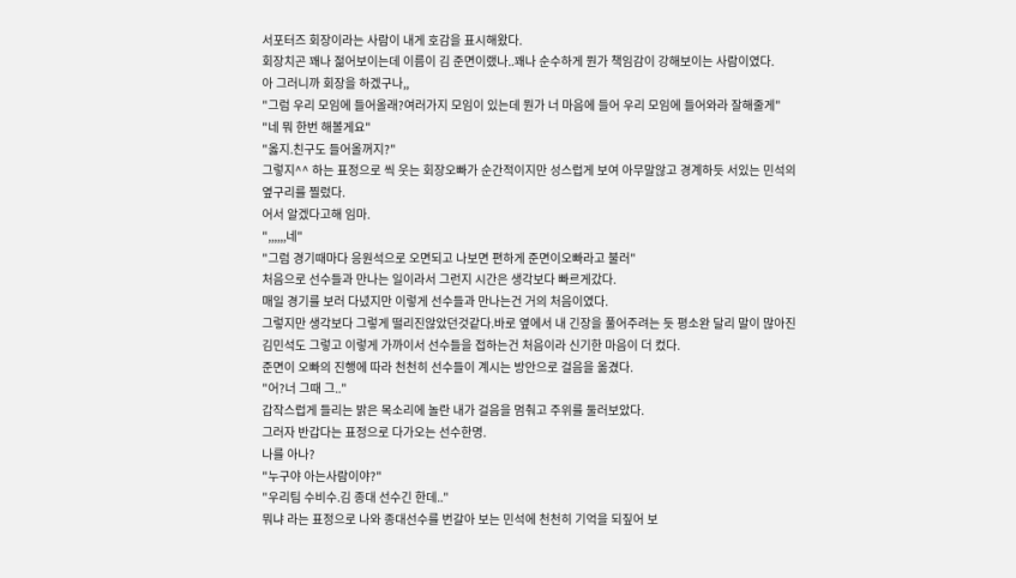서포터즈 회장이라는 사람이 내게 호감을 표시해왔다.
회장치곤 꽤나 젊어보이는데 이름이 김 준면이랬나..꽤나 순수하게 뭔가 책임감이 강해보이는 사람이였다.
아 그러니까 회장을 하겠구나,,
"그럼 우리 모임에 들어올래?여러가지 모임이 있는데 뭔가 너 마음에 들어 우리 모임에 들어와라 잘해줄게"
"네 뭐 한번 해볼게요"
"옳지.친구도 들어올꺼지?"
그렇지^^ 하는 표정으로 씩 웃는 회장오빠가 순간적이지만 성스럽게 보여 아무말않고 경계하듯 서있는 민석의 옆구리를 찔렀다.
어서 알겠다고해 임마.
",,,,,,네"
"그럼 경기때마다 응원석으로 오면되고 나보면 편하게 준면이오빠라고 불러"
처음으로 선수들과 만나는 일이라서 그런지 시간은 생각보다 빠르게갔다.
매일 경기를 보러 다녔지만 이렇게 선수들과 만나는건 거의 처음이였다.
그렇지만 생각보다 그렇게 떨리진않았던것같다.바로 옆에서 내 긴장을 풀어주려는 듯 평소완 달리 말이 많아진 김민석도 그렇고 이렇게 가까이서 선수들을 접하는건 처음이라 신기한 마음이 더 컸다.
준면이 오빠의 진행에 따라 천천히 선수들이 계시는 방안으로 걸음을 옮겼다.
"어?너 그때 그.."
갑작스럽게 들리는 밝은 목소리에 놀란 내가 걸음을 멈춰고 주위를 둘러보았다.
그러자 반갑다는 표정으로 다가오는 선수한명.
나를 아나?
"누구야 아는사람이야?"
"우리팀 수비수.김 종대 선수긴 한데.."
뭐냐 라는 표정으로 나와 종대선수를 번갈아 보는 민석에 천천히 기억을 되짚어 보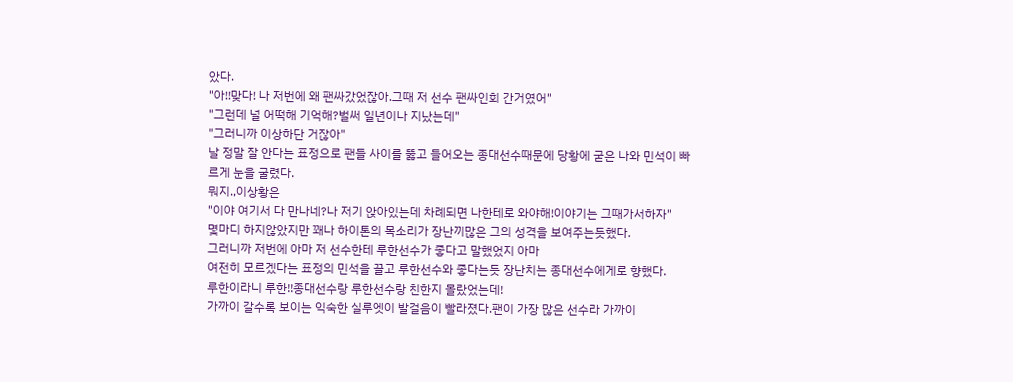았다.
"아!!맞다! 나 저번에 왜 팬싸갔었잖아.그때 저 선수 팬싸인회 간거였어"
"그런데 널 어떡해 기억해?벌써 일년이나 지났는데"
"그러니까 이상하단 거잖아"
날 정말 잘 안다는 표정으로 팬들 사이를 뚫고 들어오는 종대선수때문에 당황에 굳은 나와 민석이 빠르게 눈을 굴렸다.
뭐지.,이상황은
"이야 여기서 다 만나네?나 저기 앉아있는데 차례되면 나한테로 와야해!이야기는 그때가서하자"
몇마디 하지않았지만 꽤나 하이톤의 목소리가 장난끼많은 그의 성격을 보여주는듯했다.
그러니까 저번에 아마 저 선수한테 루한선수가 좋다고 말했었지 아마
여전히 모르겠다는 표정의 민석을 끌고 루한선수와 좋다는듯 장난치는 종대선수에게로 향했다.
루한이라니 루한!!종대선수랑 루한선수랑 친한지 몰랐었는데!
가까이 갈수록 보이는 익숙한 실루엣이 발걸음이 빨라졌다.팬이 가장 많은 선수라 가까이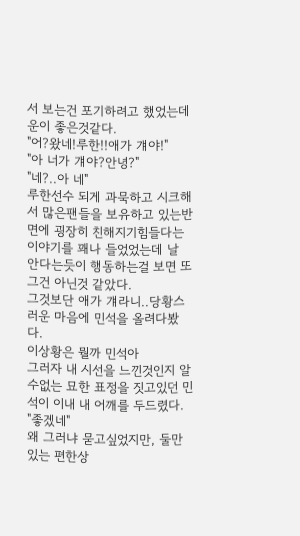서 보는건 포기하려고 했었는데 운이 좋은것같다.
"어?왔네!루한!!애가 걔야!"
"아 너가 걔야?안녕?"
"네?..아 네"
루한선수 되게 과묵하고 시크해서 많은팬들을 보유하고 있는반면에 굉장히 친해지기힘들다는 이야기를 꽤나 들었었는데 날 안다는듯이 행동하는걸 보면 또 그건 아닌것 같았다.
그것보단 애가 걔라니..당황스러운 마음에 민석을 올려다봤다.
이상황은 뭘까 민석아
그러자 내 시선을 느낀것인지 알수없는 묘한 표정을 짓고있던 민석이 이내 내 어깨를 두드렸다.
"좋겠네"
왜 그러냐 묻고싶었지만, 둘만 있는 편한상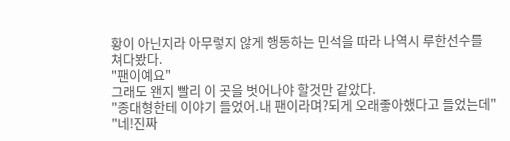황이 아닌지라 아무렇지 않게 행동하는 민석을 따라 나역시 루한선수를 쳐다봤다.
"팬이예요"
그래도 왠지 빨리 이 곳을 벗어나야 할것만 같았다.
"종대형한테 이야기 들었어.내 팬이라며?되게 오래좋아했다고 들었는데"
"네!진짜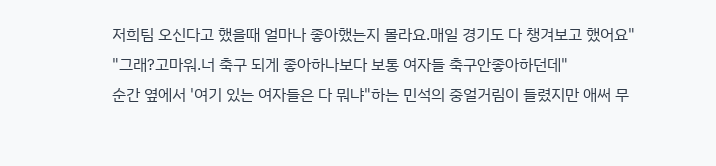저희팀 오신다고 했을때 얼마나 좋아했는지 몰라요.매일 경기도 다 챙겨보고 했어요"
"그래?고마워.너 축구 되게 좋아하나보다 보통 여자들 축구안좋아하던데"
순간 옆에서 '여기 있는 여자들은 다 뭐냐"하는 민석의 중얼거림이 들렸지만 애써 무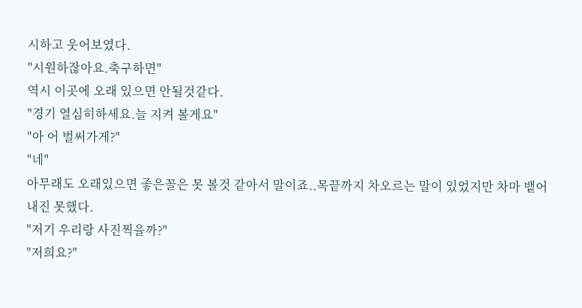시하고 웃어보였다.
"시원하잖아요.축구하면"
역시 이곳에 오래 있으면 안될것같다.
"경기 열심히하세요.늘 지켜 볼게요"
"아 어 벌써가게?"
"네"
아무래도 오래있으면 좋은꼴은 못 볼것 같아서 말이죠..목끝까지 차오르는 말이 있었지만 차마 뱉어내진 못했다.
"저기 우리랑 사진찍을까?"
"저희요?"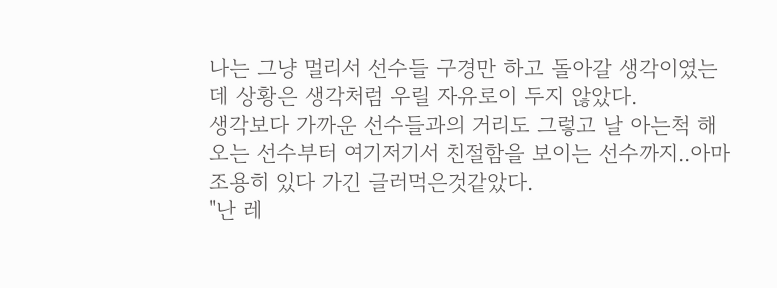나는 그냥 멀리서 선수들 구경만 하고 돌아갈 생각이였는데 상황은 생각처럼 우릴 자유로이 두지 않았다.
생각보다 가까운 선수들과의 거리도 그렇고 날 아는척 해오는 선수부터 여기저기서 친절함을 보이는 선수까지..아마 조용히 있다 가긴 글러먹은것같았다.
"난 레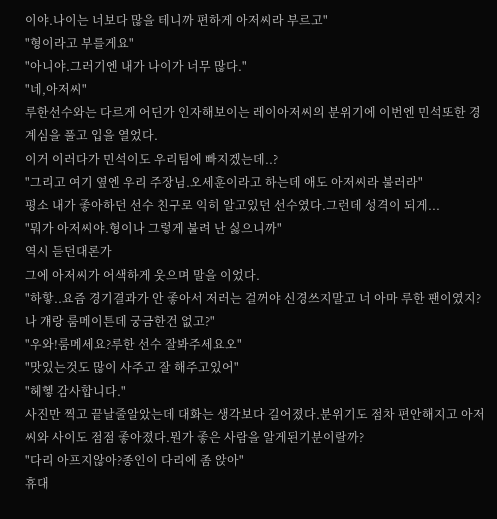이야.나이는 너보다 많을 테니까 편하게 아저씨라 부르고"
"형이라고 부를게요"
"아니야.그러기엔 내가 나이가 너무 많다."
"네,아저씨"
루한선수와는 다르게 어딘가 인자해보이는 레이아저씨의 분위기에 이번엔 민석또한 경계심을 풀고 입을 열었다.
이거 이러다가 민석이도 우리팀에 빠지겠는데..?
"그리고 여기 옆엔 우리 주장님.오세훈이라고 하는데 애도 아저씨라 불러라"
평소 내가 좋아하던 선수 친구로 익히 알고있던 선수였다.그런데 성격이 되게...
"뭐가 아저씨야.형이나 그렇게 불려 난 싫으니까"
역시 듣던대론가
그에 아저씨가 어색하게 웃으며 말을 이었다.
"하핳..요즘 경기결과가 안 좋아서 저러는 걸꺼야 신경쓰지말고 너 아마 루한 팬이였지?나 걔랑 룸메이튼데 궁금한건 없고?"
"우와!룸메세요?루한 선수 잘봐주세요오"
"맛있는것도 많이 사주고 잘 해주고있어"
"헤헿 감사합니다."
사진만 찍고 끝날줄알았는데 대화는 생각보다 길어졌다.분위기도 점차 편안해지고 아저씨와 사이도 점점 좋아졌다.뭔가 좋은 사람을 알게된기분이랄까?
"다리 아프지않아?종인이 다리에 좀 앉아"
휴대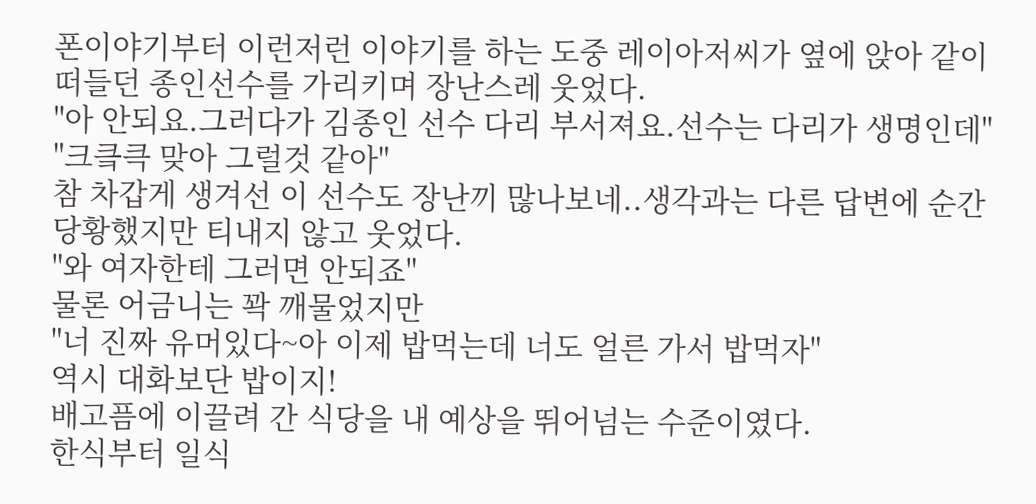폰이야기부터 이런저런 이야기를 하는 도중 레이아저씨가 옆에 앉아 같이 떠들던 종인선수를 가리키며 장난스레 웃었다.
"아 안되요.그러다가 김종인 선수 다리 부서져요.선수는 다리가 생명인데"
"크킄큭 맞아 그럴것 같아"
참 차갑게 생겨선 이 선수도 장난끼 많나보네..생각과는 다른 답변에 순간 당황했지만 티내지 않고 웃었다.
"와 여자한테 그러면 안되죠"
물론 어금니는 꽉 깨물었지만
"너 진짜 유머있다~아 이제 밥먹는데 너도 얼른 가서 밥먹자"
역시 대화보단 밥이지!
배고픔에 이끌려 간 식당을 내 예상을 뛰어넘는 수준이였다.
한식부터 일식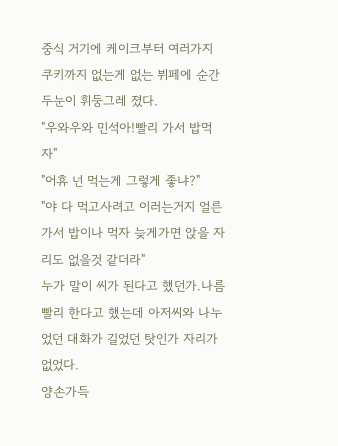중식 거기에 케이크부터 여러가지 쿠키까지 없는게 없는 뷔페에 순간 두눈이 휘둥그레 졌다.
"우와우와 민석아!빨리 가서 밥먹자"
"어휴 넌 먹는게 그렇게 좋냐?"
"야 다 먹고사려고 이러는거지 얼른 가서 밥이나 먹자 늦게가면 앉을 자리도 없을것 같더라"
누가 말이 씨가 된다고 했던가.나름 빨리 한다고 했는데 아저씨와 나누었던 대화가 길었던 탓인가 자리가 없었다.
양손가득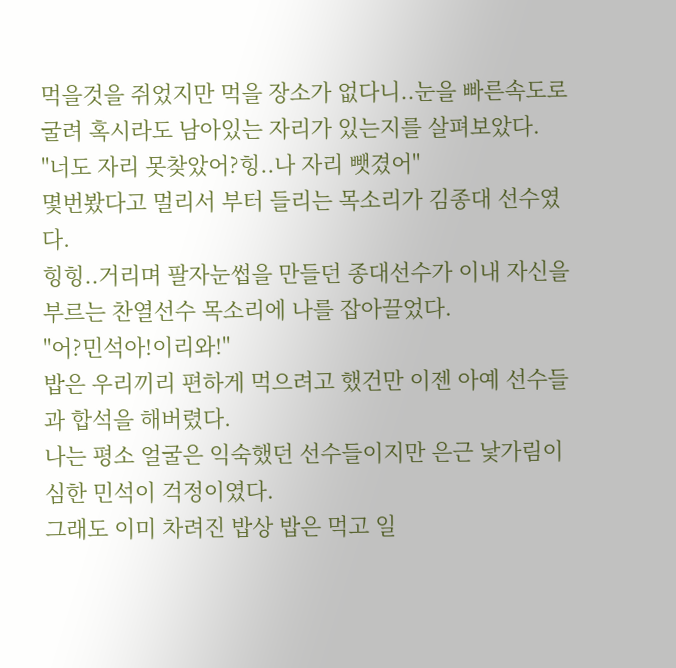먹을것을 쥐었지만 먹을 장소가 없다니..눈을 빠른속도로 굴려 혹시라도 남아있는 자리가 있는지를 살펴보았다.
"너도 자리 못찾았어?힝..나 자리 뺏겼어"
몇번봤다고 멀리서 부터 들리는 목소리가 김종대 선수였다.
힝힝..거리며 팔자눈썹을 만들던 종대선수가 이내 자신을 부르는 찬열선수 목소리에 나를 잡아끌었다.
"어?민석아!이리와!"
밥은 우리끼리 편하게 먹으려고 했건만 이젠 아예 선수들과 합석을 해버렸다.
나는 평소 얼굴은 익숙했던 선수들이지만 은근 낯가림이 심한 민석이 걱정이였다.
그래도 이미 차려진 밥상 밥은 먹고 일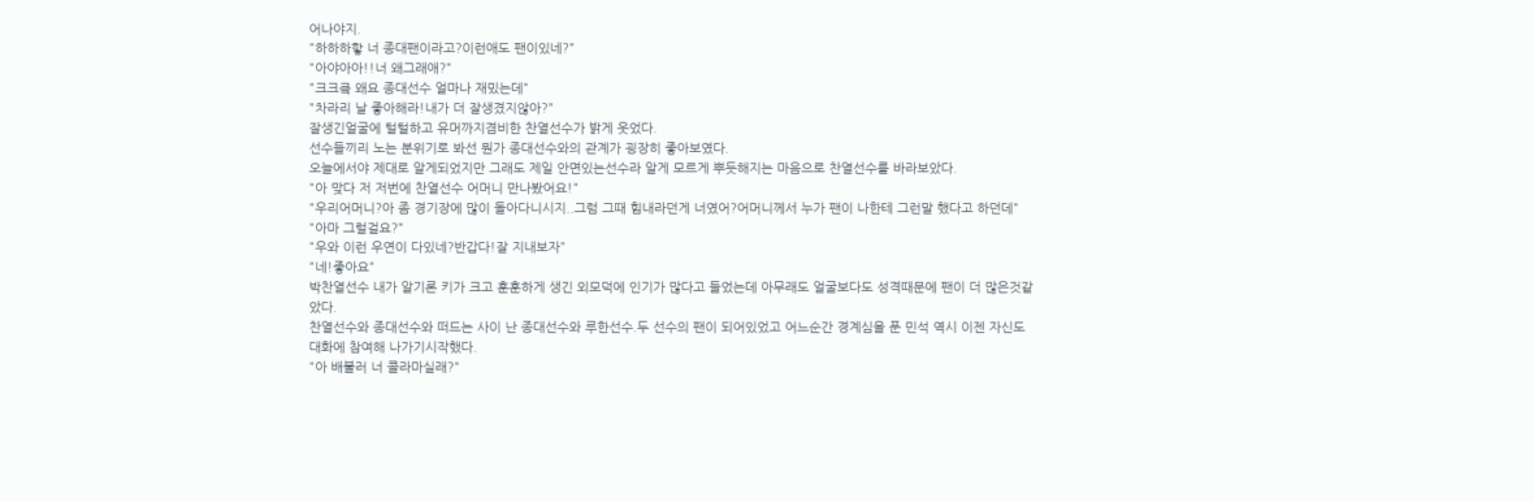어나야지.
"하하하핳 너 종대팬이라고?이런애도 팬이있네?"
"아야아아!!너 왜그래애?"
"크크킄 왜요 종대선수 얼마나 재밌는데"
"차라리 날 좋아해라!내가 더 잘생겼지않아?"
잘생긴얼굴에 털털하고 유머까지겸비한 찬열선수가 밝게 웃었다.
선수들끼리 노는 분위기로 봐선 뭔가 종대선수와의 관계가 굉장히 좋아보였다.
오늘에서야 제대로 알게되었지만 그래도 제일 안면있는선수라 알게 모르게 뿌듯해지는 마음으로 찬열선수를 바라보았다.
"아 맞다 저 저번에 찬열선수 어머니 만나봤어요!"
"우리어머니?아 좀 경기장에 많이 돌아다니시지..그럼 그때 힘내라던게 너였어?어머니께서 누가 팬이 나한테 그런말 했다고 하던데"
"아마 그럴걸요?"
"우와 이런 우연이 다있네?반갑다!잘 지내보자"
"네!좋아요"
박찬열선수 내가 알기론 키가 크고 훈훈하게 생긴 외모덕에 인기가 많다고 들었는데 아무래도 얼굴보다도 성격때문에 팬이 더 많은것같았다.
찬열선수와 종대선수와 떠드는 사이 난 종대선수와 루한선수.두 선수의 팬이 되어있었고 어느순간 경계심을 푼 민석 역시 이젠 자신도 대화에 참여해 나가기시작했다.
"아 배불러 너 콜라마실래?"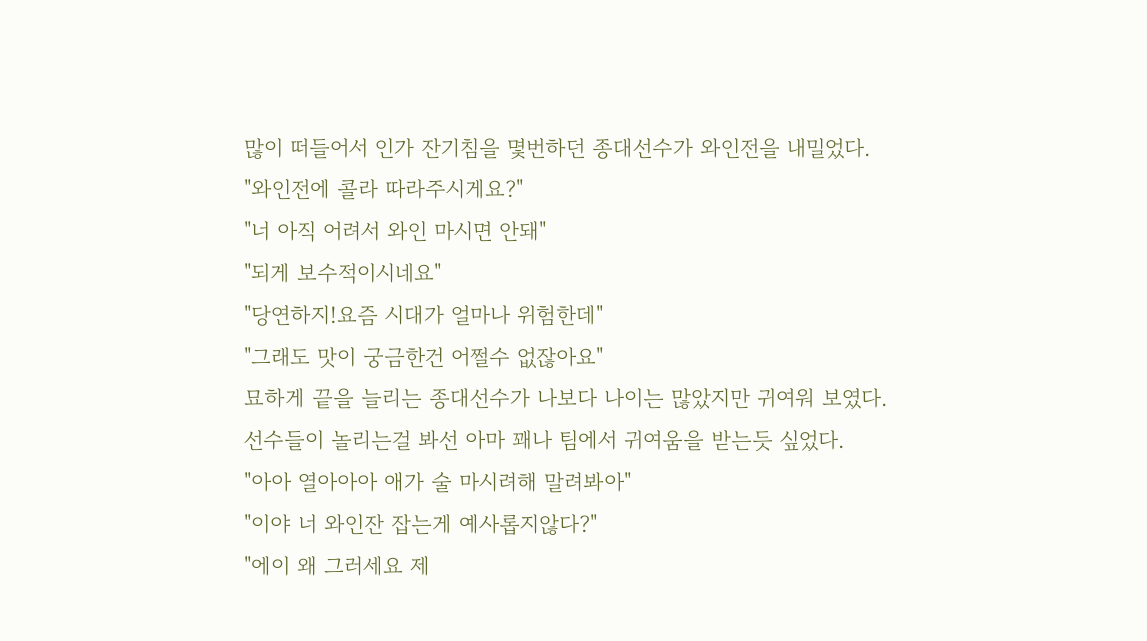많이 떠들어서 인가 잔기침을 몇번하던 종대선수가 와인전을 내밀었다.
"와인전에 콜라 따라주시게요?"
"너 아직 어려서 와인 마시면 안돼"
"되게 보수적이시네요"
"당연하지!요즘 시대가 얼마나 위험한데"
"그래도 맛이 궁금한건 어쩔수 없잖아요"
묘하게 끝을 늘리는 종대선수가 나보다 나이는 많았지만 귀여워 보였다.
선수들이 놀리는걸 봐선 아마 꽤나 팀에서 귀여움을 받는듯 싶었다.
"아아 열아아아 애가 술 마시려해 말려봐아"
"이야 너 와인잔 잡는게 예사롭지않다?"
"에이 왜 그러세요 제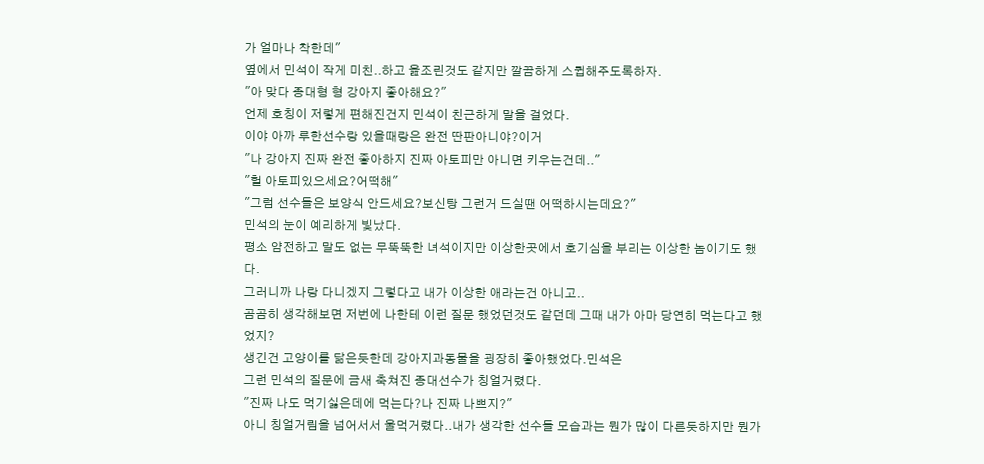가 얼마나 착한데"
옆에서 민석이 작게 미친..하고 읊조린것도 같지만 깔끔하게 스큅해주도록하자.
"아 맞다 종대형 형 강아지 좋아해요?"
언제 호칭이 저렇게 편해진건지 민석이 친근하게 말을 걸었다.
이야 아까 루한선수랑 있을때랑은 완전 딴판아니야?이거
"나 강아지 진짜 완전 좋아하지 진짜 아토피만 아니면 키우는건데.."
"헐 아토피있으세요?어떡해"
"그럼 선수들은 보양식 안드세요?보신탕 그런거 드실땐 어떡하시는데요?"
민석의 눈이 예리하게 빛났다.
평소 얌전하고 말도 없는 무뚝뚝한 녀석이지만 이상한곳에서 호기심을 부리는 이상한 놈이기도 했다.
그러니까 나랑 다니겠지 그렇다고 내가 이상한 애라는건 아니고..
곰곰히 생각해보면 저번에 나한테 이런 질문 했었던것도 같던데 그때 내가 아마 당연히 먹는다고 했었지?
생긴건 고양이를 닮은듯한데 강아지과동물을 굉장히 좋아했었다.민석은
그런 민석의 질문에 금새 축쳐진 종대선수가 칭얼거렸다.
"진짜 나도 먹기싫은데에 먹는다?나 진짜 나쁘지?"
아니 칭얼거림을 넘어서서 울먹거렸다..내가 생각한 선수들 모습과는 뭔가 많이 다른듯하지만 뭔가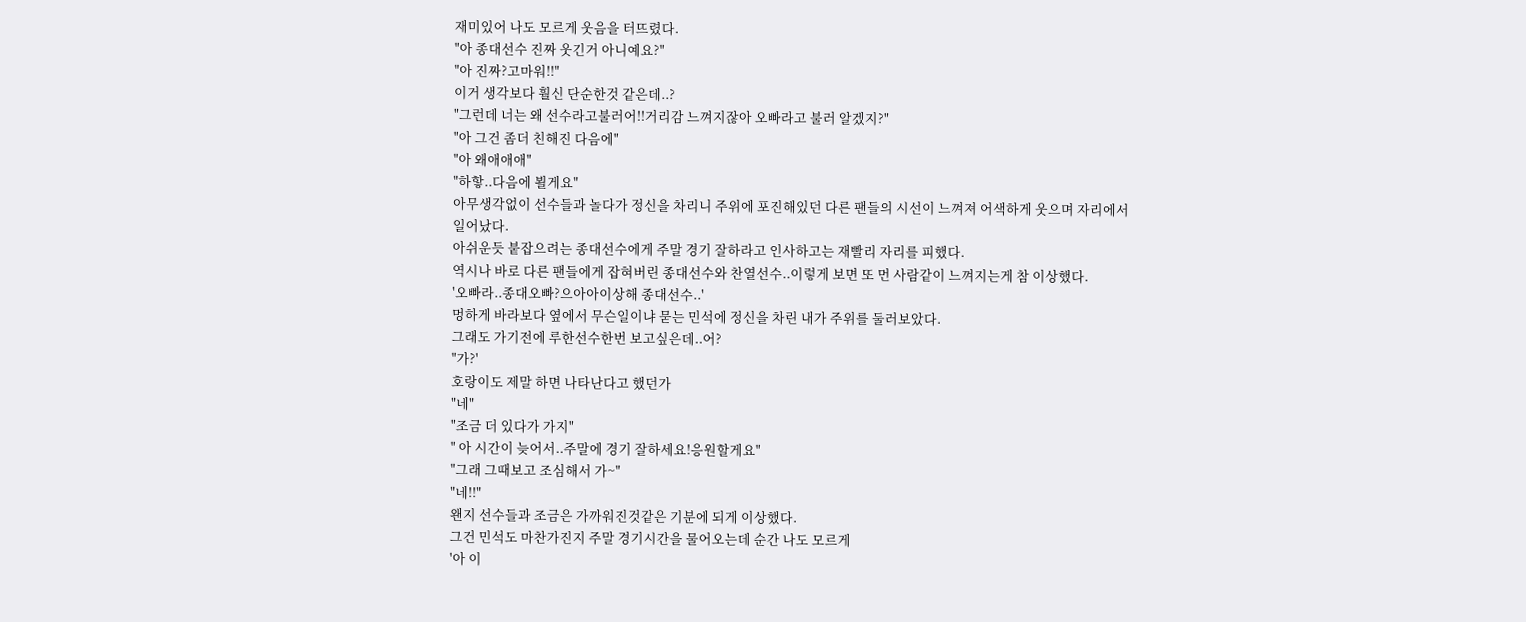재미있어 나도 모르게 웃음을 터뜨렸다.
"아 종대선수 진짜 웃긴거 아니예요?"
"아 진짜?고마워!!"
이거 생각보다 훨신 단순한것 같은데..?
"그런데 너는 왜 선수라고불러어!!거리감 느껴지잖아 오빠라고 불러 알겠지?"
"아 그건 좀더 친해진 다음에"
"아 왜애애애"
"하핳..다음에 뵐게요"
아무생각없이 선수들과 놀다가 정신을 차리니 주위에 포진해있던 다른 팬들의 시선이 느껴져 어색하게 웃으며 자리에서 일어났다.
아쉬운듯 붙잡으려는 종대선수에게 주말 경기 잘하라고 인사하고는 재빨리 자리를 피했다.
역시나 바로 다른 팬들에게 잡혀버린 종대선수와 찬열선수..이렇게 보면 또 먼 사람같이 느껴지는게 참 이상했다.
'오빠라..종대오빠?으아아이상해 종대선수..'
멍하게 바라보다 옆에서 무슨일이냐 묻는 민석에 정신을 차린 내가 주위를 둘러보았다.
그래도 가기전에 루한선수한번 보고싶은데..어?
"가?'
호랑이도 제말 하면 나타난다고 했던가
"네"
"조금 더 있다가 가지"
" 아 시간이 늦어서..주말에 경기 잘하세요!응원할게요"
"그래 그때보고 조심해서 가~"
"네!!"
왠지 선수들과 조금은 가까워진것같은 기분에 되게 이상했다.
그건 민석도 마찬가진지 주말 경기시간을 물어오는데 순간 나도 모르게
'아 이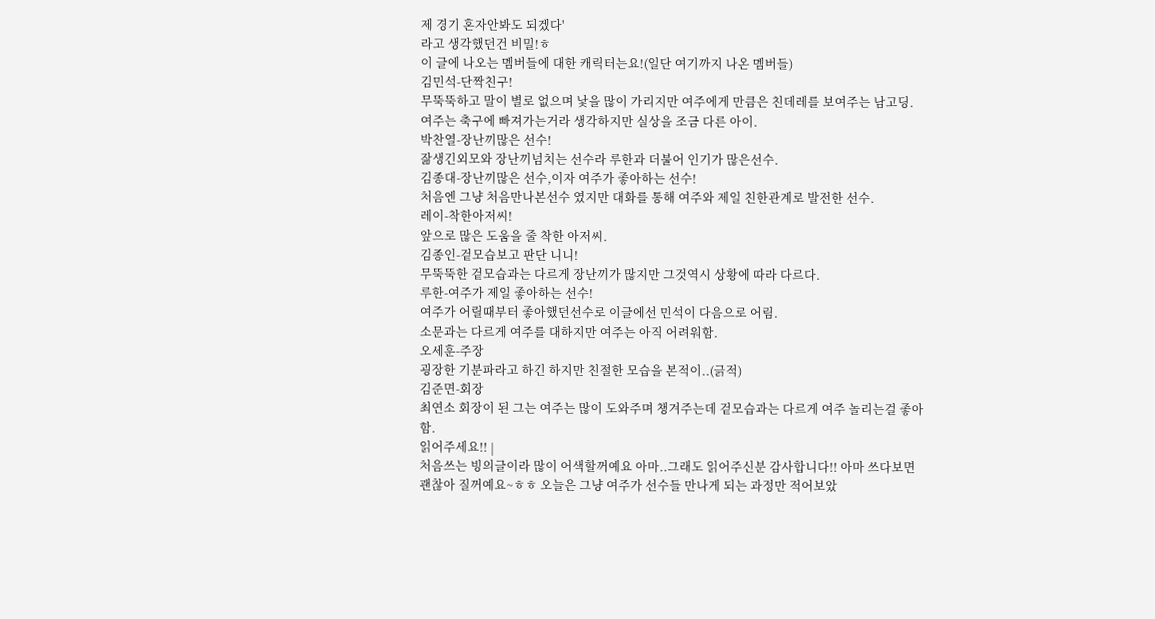제 경기 혼자안봐도 되겠다'
라고 생각했던건 비밀!ㅎ
이 글에 나오는 멤버들에 대한 캐릭터는요!(일단 여기까지 나온 멤버들)
김민석-단짝친구!
무뚝뚝하고 말이 별로 없으며 낯을 많이 가리지만 여주에게 만큼은 친데레를 보여주는 남고딩.
여주는 축구에 빠져가는거라 생각하지만 실상을 조금 다른 아이.
박찬열-장난끼많은 선수!
잚생긴외모와 장난끼넘치는 선수라 루한과 더불어 인기가 많은선수.
김종대-장난끼많은 선수,이자 여주가 좋아하는 선수!
처음엔 그냥 처음만나본선수 였지만 대화를 통해 여주와 제일 친한관계로 발전한 선수.
레이-착한아저씨!
앞으로 많은 도움을 줄 착한 아저씨.
김종인-겉모습보고 판단 니니!
무뚝뚝한 겉모습과는 다르게 장난끼가 많지만 그것역시 상황에 따라 다르다.
루한-여주가 제일 좋아하는 선수!
여주가 어릴때부터 좋아했던선수로 이글에선 민석이 다음으로 어림.
소문과는 다르게 여주를 대하지만 여주는 아직 어려워함.
오세훈-주장
굉장한 기분파라고 하긴 하지만 친절한 모습을 본적이..(긁적)
김준면-회장
최연소 회장이 된 그는 여주는 많이 도와주며 챙겨주는데 겉모습과는 다르게 여주 놀리는걸 좋아함.
읽어주세요!! |
처음쓰는 빙의글이라 많이 어색할꺼예요 아마..그래도 읽어주신분 감사합니다!! 아마 쓰다보면 괜찮아 질꺼예요~ㅎㅎ 오늘은 그냥 여주가 선수들 만나게 되는 과정만 적어보았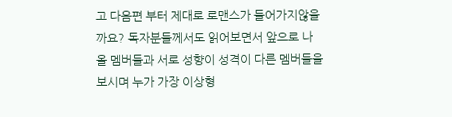고 다음편 부터 제대로 로맨스가 들어가지않을까요? 독자분들께서도 읽어보면서 앞으로 나올 멤버들과 서로 성향이 성격이 다른 멤버들을 보시며 누가 가장 이상형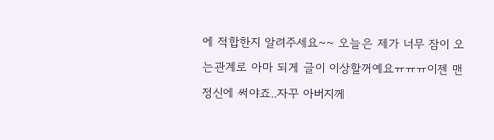에 적합한지 알려주세요~~ 오늘은 제가 너무 잠이 오는관계로 아마 되게 글이 이상할꺼예요ㅠㅠㅠ이젠 맨정신에 써야죠..자꾸 아버지께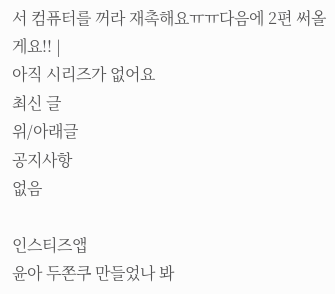서 컴퓨터를 꺼라 재촉해요ㅠㅠ다음에 2편 써올게요!! |
아직 시리즈가 없어요
최신 글
위/아래글
공지사항
없음

인스티즈앱
윤아 두쫀쿠 만들었나 봐